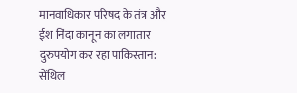मानवाधिकार परिषद के तंत्र और ईश निंदा कानून का लगातार दुरुपयोग कर रहा पाकिस्तान: सेंथिल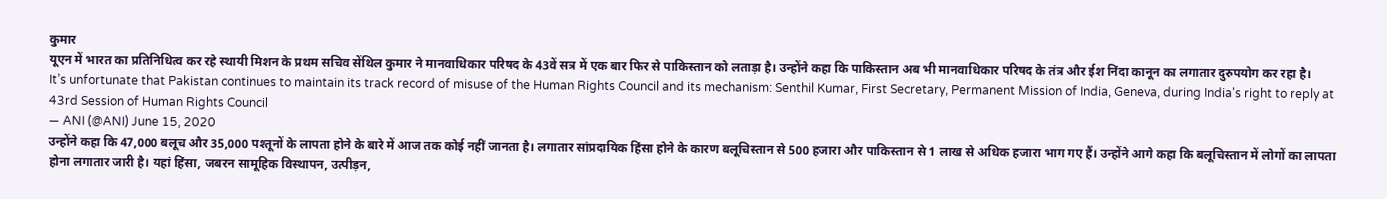कुमार
यूएन में भारत का प्रतिनिधित्व कर रहे स्थायी मिशन के प्रथम सचिव सेंथिल कुमार ने मानवाधिकार परिषद के 43वें सत्र में एक बार फिर से पाकिस्तान को लताड़ा है। उन्होंने कहा कि पाकिस्तान अब भी मानवाधिकार परिषद के तंत्र और ईश निंदा कानून का लगातार दुरुपयोग कर रहा है।
It’s unfortunate that Pakistan continues to maintain its track record of misuse of the Human Rights Council and its mechanism: Senthil Kumar, First Secretary, Permanent Mission of India, Geneva, during India's right to reply at 43rd Session of Human Rights Council
— ANI (@ANI) June 15, 2020
उन्होंने कहा कि 47,000 बलूच और 35,000 पश्तूनों के लापता होने के बारे में आज तक कोई नहीं जानता है। लगातार सांप्रदायिक हिंसा होने के कारण बलूचिस्तान से 500 हजारा और पाकिस्तान से 1 लाख से अधिक हजारा भाग गए हैं। उन्होंने आगे कहा कि बलूचिस्तान में लोगों का लापता होना लगातार जारी है। यहां हिंसा, जबरन सामूहिक विस्थापन, उत्पीड़न,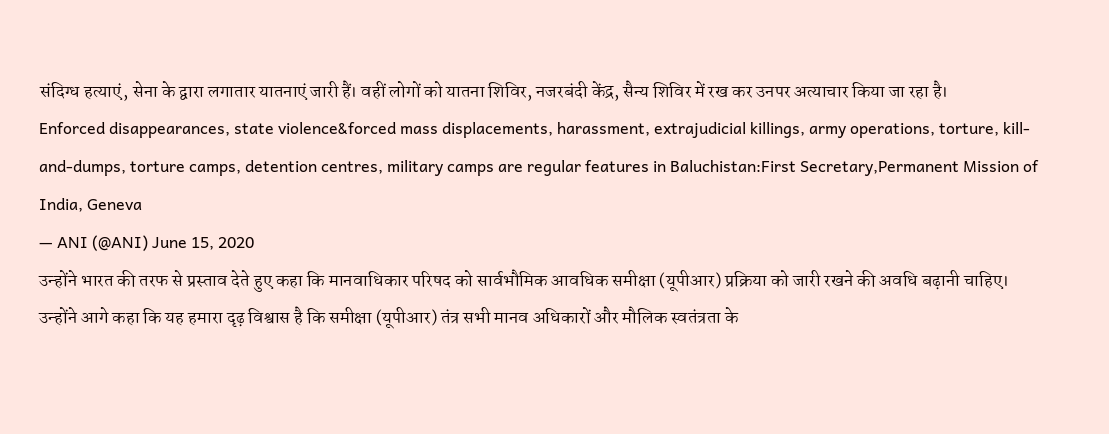संदिग्ध हत्याएं, सेना के द्वारा लगातार यातनाएं जारी हैं। वहीं लोगों को यातना शिविर, नजरबंदी केंद्र, सैन्य शिविर में रख कर उनपर अत्याचार किया जा रहा है।
Enforced disappearances, state violence&forced mass displacements, harassment, extrajudicial killings, army operations, torture, kill-and-dumps, torture camps, detention centres, military camps are regular features in Baluchistan:First Secretary,Permanent Mission of India, Geneva
— ANI (@ANI) June 15, 2020
उन्होंने भारत की तरफ से प्रस्ताव देते हुए कहा कि मानवाधिकार परिषद को सार्वभौमिक आवधिक समीक्षा (यूपीआर) प्रक्रिया को जारी रखने की अवधि बढ़ानी चाहिए। उन्होंने आगे कहा कि यह हमारा दृढ़ विश्वास है कि समीक्षा (यूपीआर) तंत्र सभी मानव अधिकारों और मौलिक स्वतंत्रता के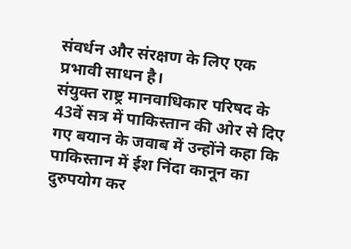संवर्धन और संरक्षण के लिए एक प्रभावी साधन है।
संयुक्त राष्ट्र मानवाधिकार परिषद के 43वें सत्र में पाकिस्तान की ओर से दिए गए बयान के जवाब में उन्होंने कहा कि पाकिस्तान में ईश निंदा कानून का दुरुपयोग कर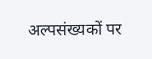अल्पसंख्यकों पर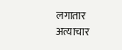लगातार अत्याचार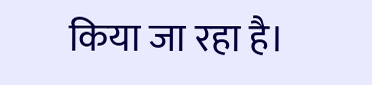किया जा रहा है।